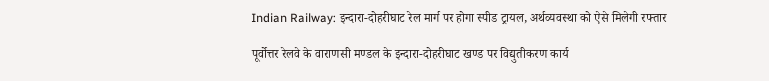Indian Railway: इन्दारा-दोहरीघाट रेल मार्ग पर होगा स्पीड ट्रायल, अर्थव्यवस्था को ऐसे मिलेगी रफ्तार

पूर्वोत्तर रेलवे के वाराणसी मण्डल के इन्दारा-दोहरीघाट खण्ड पर विद्युतीकरण कार्य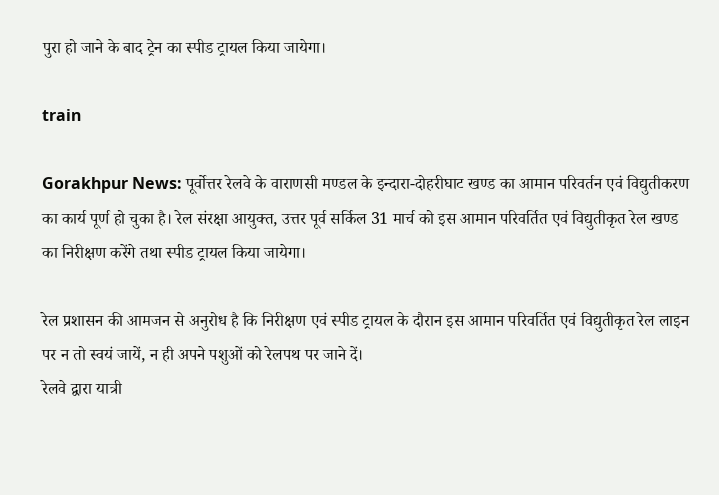पुरा हो जाने के बाद ट्रेन का स्पीड ट्रायल किया जायेगा।

train

Gorakhpur News: पूर्वोत्तर रेलवे के वाराणसी मण्डल के इन्दारा-दोहरीघाट खण्ड का आमान परिवर्तन एवं विद्युतीकरण का कार्य पूर्ण हो चुका है। रेल संरक्षा आयुक्त, उत्तर पूर्व सर्किल 31 मार्च को इस आमान परिवर्तित एवं विद्युतीकृत रेल खण्ड का निरीक्षण करेंगे तथा स्पीड ट्रायल किया जायेगा।

रेल प्रशासन की आमजन से अनुरोध है कि निरीक्षण एवं स्पीड ट्रायल के दौरान इस आमान परिवर्तित एवं विद्युतीकृत रेल लाइन पर न तो स्वयं जायें, न ही अपने पशुओं को रेलपथ पर जाने दें।
रेलवे द्वारा यात्री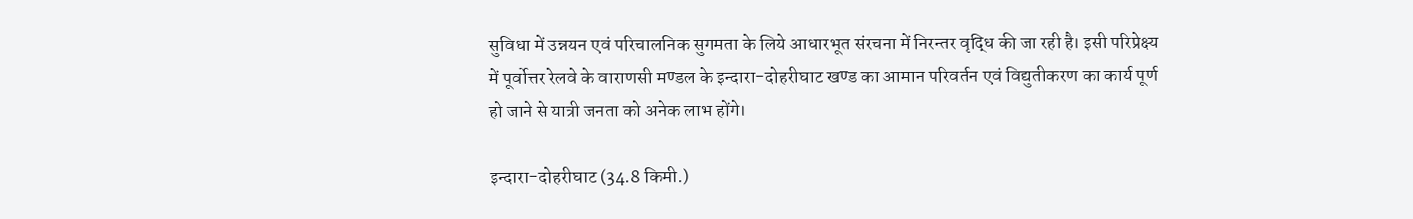सुविधा में उन्नयन एवं परिचालनिक सुगमता के लिये आधारभूत संरचना में निरन्तर वृद्धि की जा रही है। इसी परिप्रेक्ष्य में पूर्वोत्तर रेलवे के वाराणसी मण्डल के इन्दारा-दोहरीघाट खण्ड का आमान परिवर्तन एवं विद्युतीकरण का कार्य पूर्ण हो जाने से यात्री जनता को अनेक लाभ होंगे।

इन्दारा-दोहरीघाट (34.8 किमी.)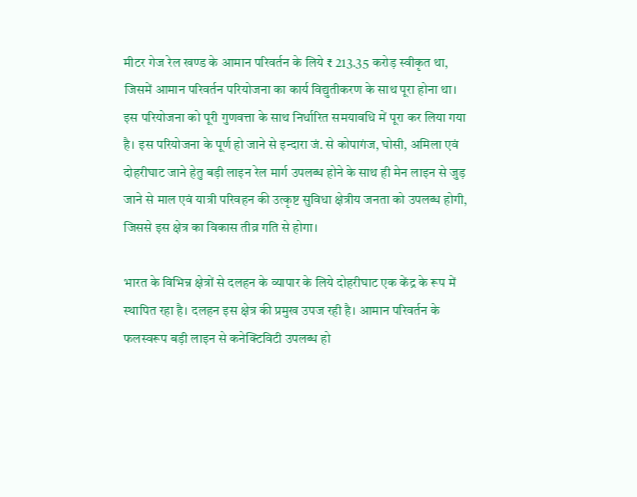मीटर गेज रेल खण्ड के आमान परिवर्तन के लिये ₹ 213.35 करोड़ स्वीकृत था, जिसमें आमान परिवर्तन परियोजना का कार्य विद्युतीकरण के साथ पूरा होना था। इस परियोजना को पूरी गुणवत्ता के साथ निर्धारित समयावधि में पूरा कर लिया गया है। इस परियोजना के पूर्ण हो जाने से इन्दारा जं. से कोपागंज, घोसी, अमिला एवं दोहरीघाट जाने हेतु बड़ी लाइन रेल मार्ग उपलब्ध होने के साथ ही मेन लाइन से जुड़ जाने से माल एवं यात्री परिवहन की उत्कृष्ट सुविधा क्षेत्रीय जनता को उपलब्ध होगी, जिससे इस क्षेत्र का विकास तीव्र गति से होगा।

भारत के विभिन्न क्षेत्रों से दलहन के व्यापार के लिये दोहरीघाट एक केंद्र के रूप में स्थापित रहा है। दलहन इस क्षेत्र की प्रमुख उपज रही है। आमान परिवर्तन के फलस्वरूप बड़ी लाइन से कनेक्टिविटी उपलब्ध हो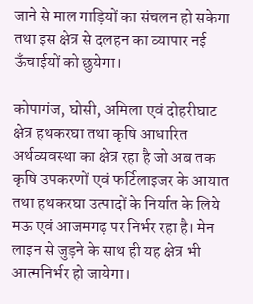जाने से माल गाड़ियों का संचलन हो सकेगा तथा इस क्षेत्र से दलहन का व्यापार नई ऊँचाईयों को छुयेगा।

कोपागंज, घोसी, अमिला एवं दोहरीघाट क्षेत्र हथकरघा तथा कृषि आधारित अर्थव्यवस्था का क्षेत्र रहा है जो अब तक कृषि उपकरणों एवं फर्टिलाइजर के आयात तथा हथकरघा उत्पादों के निर्यात के लिये मऊ एवं आजमगढ़ पर निर्भर रहा है। मेन लाइन से जुड़ने के साथ ही यह क्षेत्र भी आत्मनिर्भर हो जायेगा।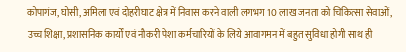कोपागंज, घोसी, अमिला एवं दोहरीघाट क्षेत्र में निवास करने वाली लगभग 10 लाख जनता को चिकित्सा सेवाओं, उच्च शिक्षा, प्रशासनिक कार्यों एवं नौकरी पेशा कर्मचारियों के लिये आवागमन में बहुत सुविधा होगी साथ ही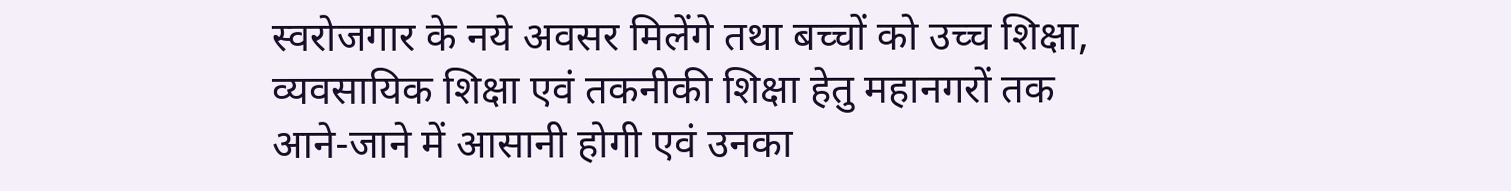स्वरोजगार के नये अवसर मिलेंगे तथा बच्चों को उच्च शिक्षा, व्यवसायिक शिक्षा एवं तकनीकी शिक्षा हेतु महानगरों तक आने-जाने में आसानी होगी एवं उनका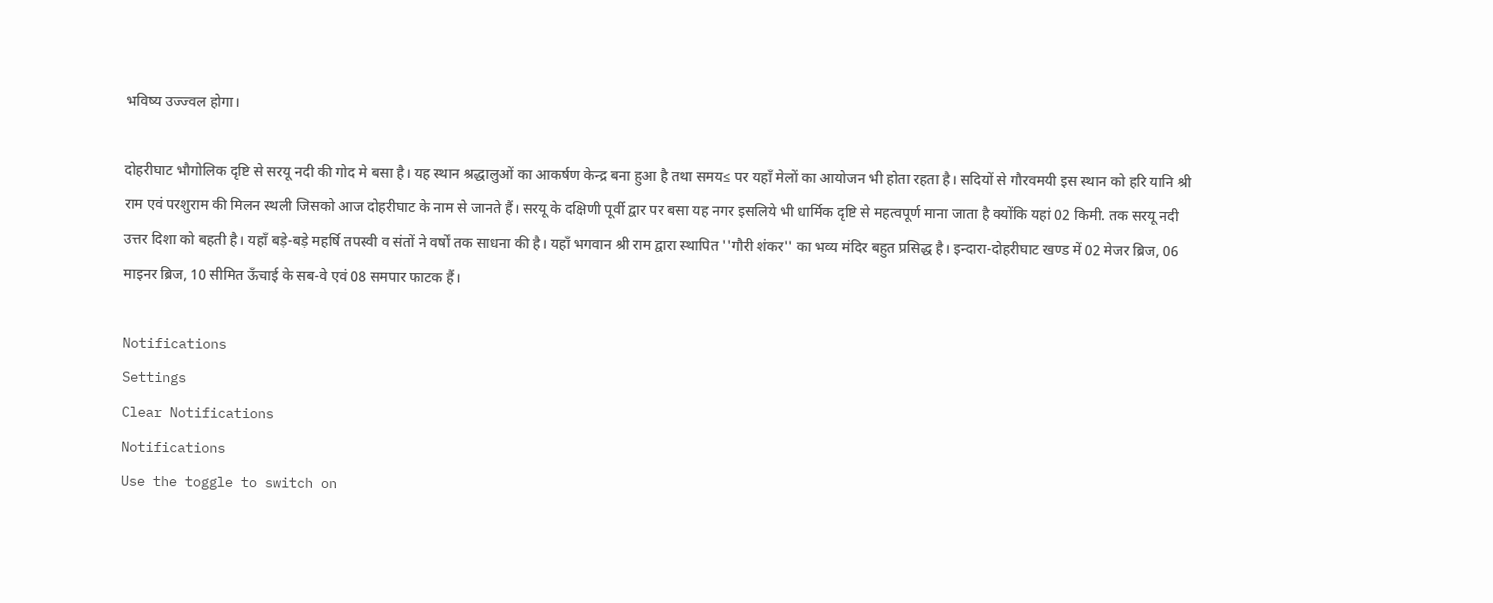भविष्य उज्ज्वल होगा।

दोहरीघाट भौगोलिक दृष्टि से सरयू नदी की गोद मे बसा है। यह स्थान श्रद्धालुओं का आकर्षण केन्द्र बना हुआ है तथा समय≤ पर यहाँ मेलों का आयोजन भी होता रहता है। सदियों से गौरवमयी इस स्थान को हरि यानि श्री राम एवं परशुराम की मिलन स्थली जिसको आज दोहरीघाट के नाम से जानते हैं। सरयू के दक्षिणी पूर्वी द्वार पर बसा यह नगर इसलिये भी धार्मिक दृष्टि से महत्वपूर्ण माना जाता है क्योंकि यहां 02 किमी. तक सरयू नदी उत्तर दिशा को बहती है। यहाँ बड़े-बड़े महर्षि तपस्वी व संतों ने वर्षों तक साधना की है। यहाँ भगवान श्री राम द्वारा स्थापित ''गौरी शंकर'' का भव्य मंदिर बहुत प्रसिद्ध है। इन्दारा-दोहरीघाट खण्ड में 02 मेजर ब्रिज, 06 माइनर ब्रिज, 10 सीमित ऊँचाई के सब-वे एवं 08 समपार फाटक हैं।

Notifications
Settings
Clear Notifications
Notifications
Use the toggle to switch on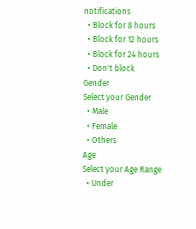notifications
  • Block for 8 hours
  • Block for 12 hours
  • Block for 24 hours
  • Don't block
Gender
Select your Gender
  • Male
  • Female
  • Others
Age
Select your Age Range
  • Under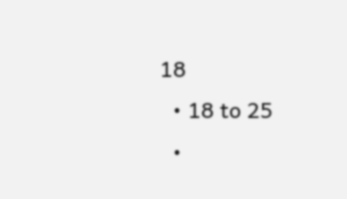18
  • 18 to 25
  •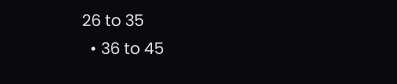26 to 35
  • 36 to 45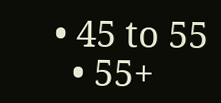• 45 to 55
  • 55+